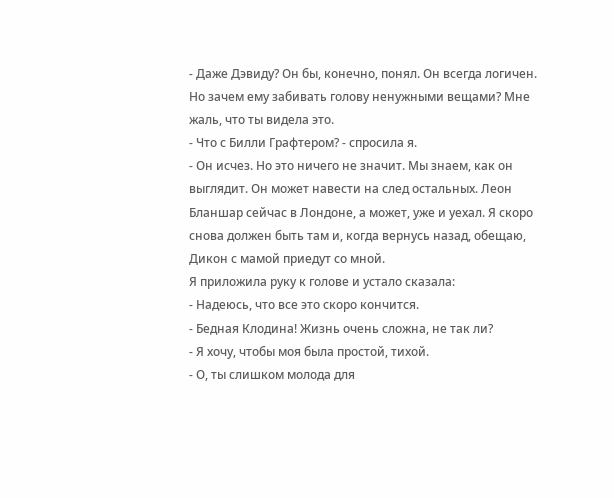- Даже Дэвиду? Он бы, конечно, понял. Он всегда логичен.
Но зачем ему забивать голову ненужными вещами? Мне жаль, что ты видела это.
- Что с Билли Графтером? - спросила я.
- Он исчез. Но это ничего не значит. Мы знаем, как он выглядит. Он может навести на след остальных. Леон Бланшар сейчас в Лондоне, а может, уже и уехал. Я скоро снова должен быть там и, когда вернусь назад, обещаю, Дикон с мамой приедут со мной.
Я приложила руку к голове и устало сказала:
- Надеюсь, что все это скоро кончится.
- Бедная Клодина! Жизнь очень сложна, не так ли?
- Я хочу, чтобы моя была простой, тихой.
- О, ты слишком молода для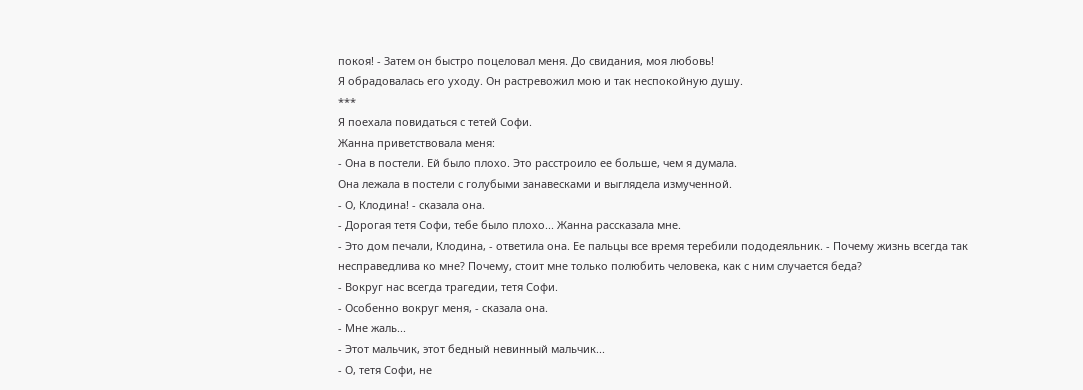покоя! - Затем он быстро поцеловал меня. До свидания, моя любовь!
Я обрадовалась его уходу. Он растревожил мою и так неспокойную душу.
***
Я поехала повидаться с тетей Софи.
Жанна приветствовала меня:
- Она в постели. Ей было плохо. Это расстроило ее больше, чем я думала.
Она лежала в постели с голубыми занавесками и выглядела измученной.
- О, Клодина! - сказала она.
- Дорогая тетя Софи, тебе было плохо... Жанна рассказала мне.
- Это дом печали, Клодина, - ответила она. Ее пальцы все время теребили пододеяльник. - Почему жизнь всегда так несправедлива ко мне? Почему, стоит мне только полюбить человека, как с ним случается беда?
- Вокруг нас всегда трагедии, тетя Софи.
- Особенно вокруг меня, - сказала она.
- Мне жаль...
- Этот мальчик, этот бедный невинный мальчик...
- О, тетя Софи, не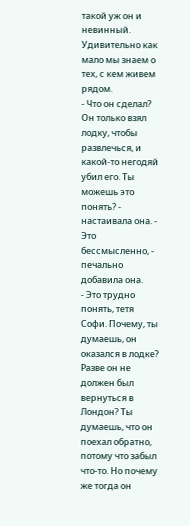такой уж он и невинный. Удивительно как мало мы знаем о тех, с кем живем рядом.
- Что он сделал?
Он только взял лодку, чтобы развлечься, и какой-то негодяй убил его. Ты можешь это понять? - настаивала она. - Это бессмысленно, - печально добавила она.
- Это трудно понять, тетя Софи. Почему, ты думаешь, он оказался в лодке? Разве он не должен был вернуться в Лондон? Ты думаешь, что он поехал обратно, потому что забыл что-то. Но почему же тогда он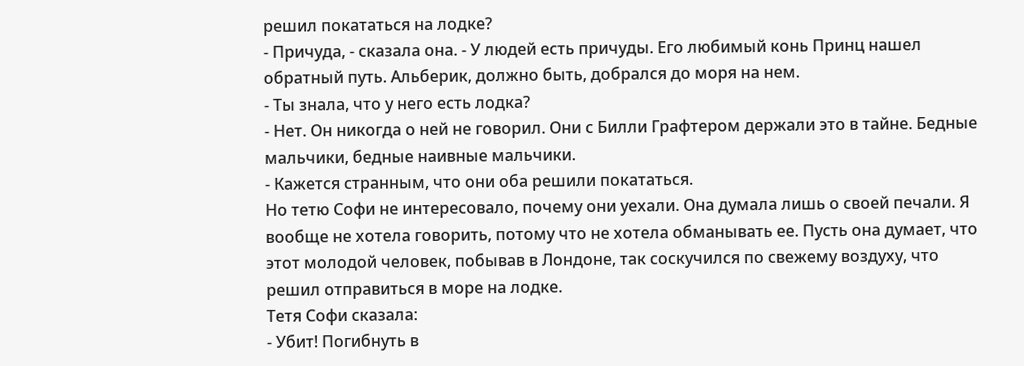решил покататься на лодке?
- Причуда, - сказала она. - У людей есть причуды. Его любимый конь Принц нашел обратный путь. Альберик, должно быть, добрался до моря на нем.
- Ты знала, что у него есть лодка?
- Нет. Он никогда о ней не говорил. Они с Билли Графтером держали это в тайне. Бедные мальчики, бедные наивные мальчики.
- Кажется странным, что они оба решили покататься.
Но тетю Софи не интересовало, почему они уехали. Она думала лишь о своей печали. Я вообще не хотела говорить, потому что не хотела обманывать ее. Пусть она думает, что этот молодой человек, побывав в Лондоне, так соскучился по свежему воздуху, что решил отправиться в море на лодке.
Тетя Софи сказала:
- Убит! Погибнуть в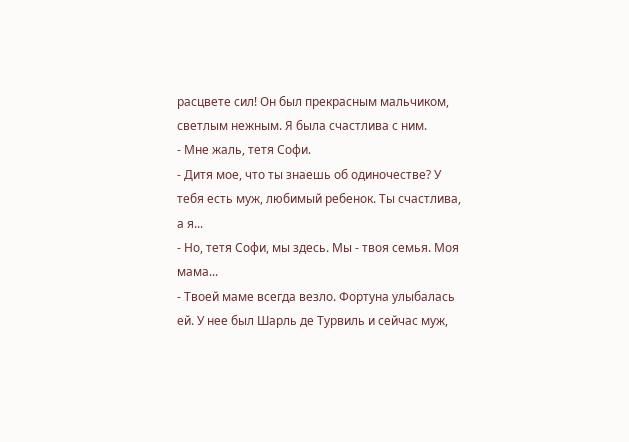расцвете сил! Он был прекрасным мальчиком, светлым нежным. Я была счастлива с ним.
- Мне жаль, тетя Софи.
- Дитя мое, что ты знаешь об одиночестве? У тебя есть муж, любимый ребенок. Ты счастлива, а я...
- Но, тетя Софи, мы здесь. Мы - твоя семья. Моя мама...
- Твоей маме всегда везло. Фортуна улыбалась ей. У нее был Шарль де Турвиль и сейчас муж,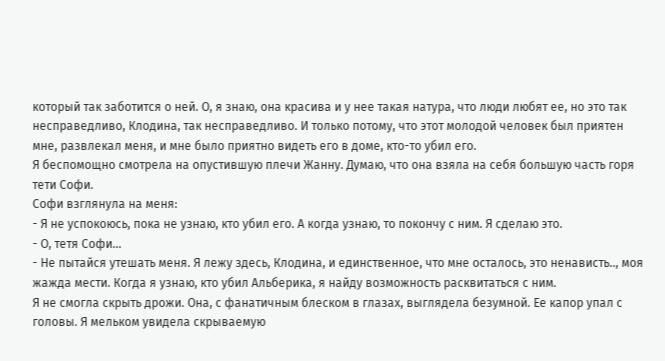который так заботится о ней. О, я знаю, она красива и у нее такая натура, что люди любят ее, но это так несправедливо, Клодина, так несправедливо. И только потому, что этот молодой человек был приятен мне, развлекал меня, и мне было приятно видеть его в доме, кто-то убил его.
Я беспомощно смотрела на опустившую плечи Жанну. Думаю, что она взяла на себя большую часть горя тети Софи.
Софи взглянула на меня:
- Я не успокоюсь, пока не узнаю, кто убил его. А когда узнаю, то покончу с ним. Я сделаю это.
- О, тетя Софи...
- Не пытайся утешать меня. Я лежу здесь, Клодина, и единственное, что мне осталось, это ненависть.., моя жажда мести. Когда я узнаю, кто убил Альберика, я найду возможность расквитаться с ним.
Я не смогла скрыть дрожи. Она, с фанатичным блеском в глазах, выглядела безумной. Ее капор упал с головы. Я мельком увидела скрываемую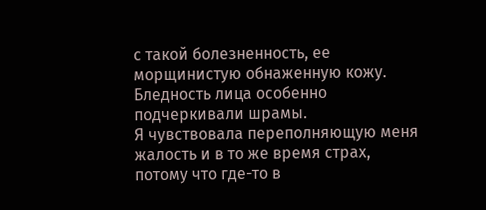с такой болезненность, ее морщинистую обнаженную кожу. Бледность лица особенно подчеркивали шрамы.
Я чувствовала переполняющую меня жалость и в то же время страх, потому что где-то в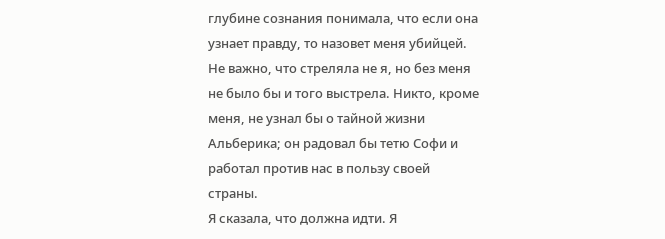глубине сознания понимала, что если она узнает правду, то назовет меня убийцей. Не важно, что стреляла не я, но без меня не было бы и того выстрела. Никто, кроме меня, не узнал бы о тайной жизни Альберика; он радовал бы тетю Софи и работал против нас в пользу своей страны.
Я сказала, что должна идти. Я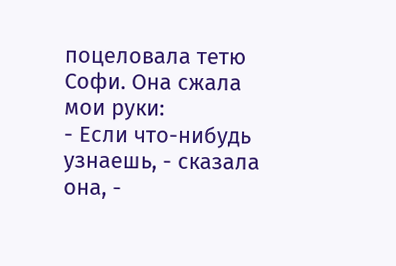поцеловала тетю Софи. Она сжала мои руки:
- Если что-нибудь узнаешь, - сказала она, -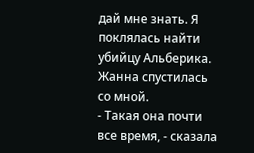дай мне знать. Я поклялась найти убийцу Альберика.
Жанна спустилась со мной.
- Такая она почти все время, - сказала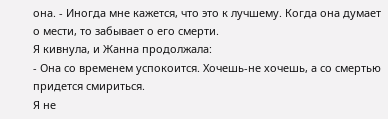она. - Иногда мне кажется, что это к лучшему. Когда она думает о мести, то забывает о его смерти.
Я кивнула, и Жанна продолжала:
- Она со временем успокоится. Хочешь-не хочешь, а со смертью придется смириться.
Я не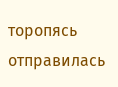торопясь отправилась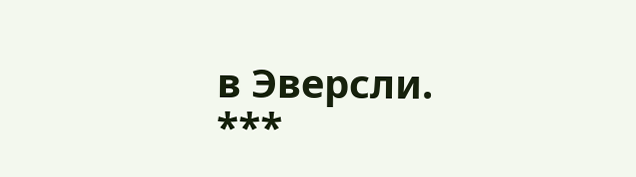в Эверсли.
***